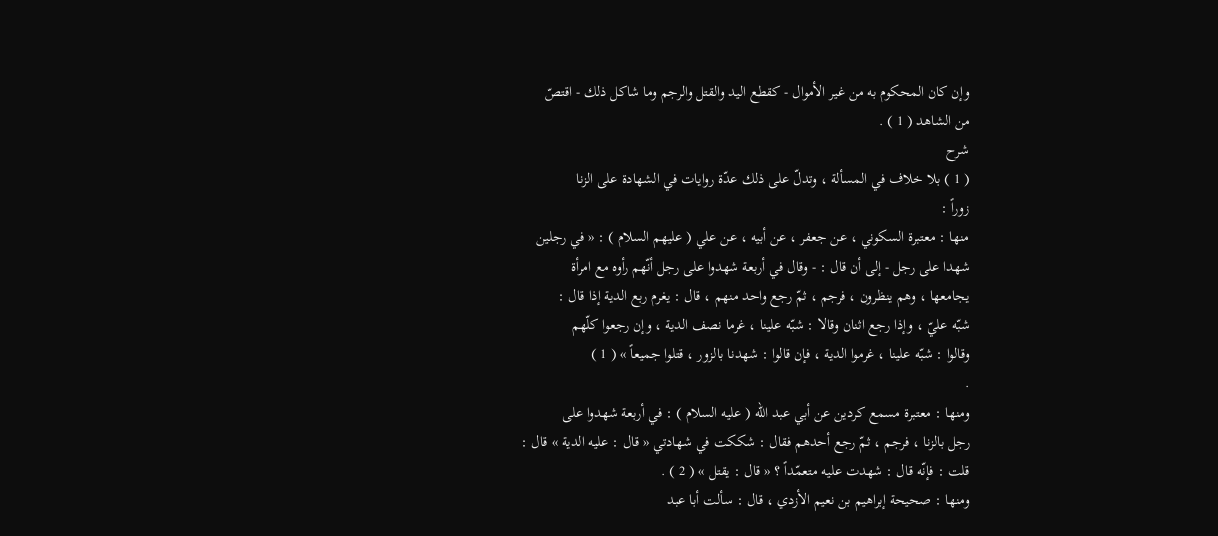وإن كان المحكوم به من غير الأموال - كقطع اليد والقتل والرجم وما شاكل ذلك - اقتصّ
من الشاهد ( 1 ) .
شرح
( 1 ) بلا خلاف في المسألة ، وتدلّ على ذلك عدّة روايات في الشهادة على الزنا
زوراً :
منها : معتبرة السكوني ، عن جعفر ، عن أبيه ، عن علي ( عليهم السلام ) : « في رجلين
شهدا على رجل - إلى أن قال : - وقال في أربعة شهدوا على رجل أنّهم رأوه مع امرأة
يجامعها ، وهم ينظرون ، فرجم ، ثمّ رجع واحد منهم ، قال : يغرم ربع الدية إذا قال :
شبّه عليّ ، وإذا رجع اثنان وقالا : شبّه علينا ، غرما نصف الدية ، وإن رجعوا كلّهم
وقالوا : شبّه علينا ، غرموا الدية ، فإن قالوا : شهدنا بالزور ، قتلوا جميعاً » ( 1 )
.
ومنها : معتبرة مسمع كردين عن أبي عبد الله ( عليه السلام ) : في أربعة شهدوا على
رجل بالزنا ، فرجم ، ثمّ رجع أحدهم فقال : شككت في شهادتي « قال : عليه الدية » قال :
قلت : فإنّه قال : شهدت عليه متعمّداً ؟ « قال : يقتل » ( 2 ) .
ومنها : صحيحة إبراهيم بن نعيم الأزدي ، قال : سألت أبا عبد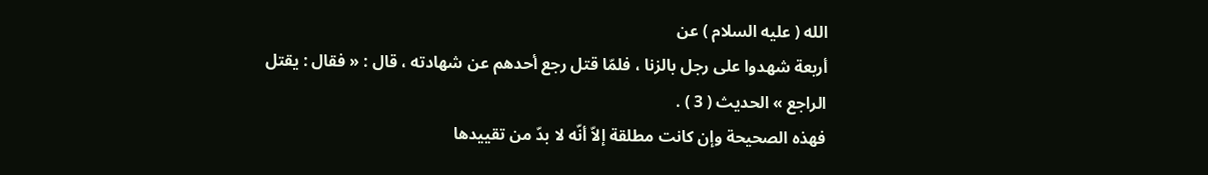الله ( عليه السلام ) عن
أربعة شهدوا على رجل بالزنا ، فلمّا قتل رجع أحدهم عن شهادته ، قال : « فقال : يقتل
الراجع » الحديث ( 3 ) .
فهذه الصحيحة وإن كانت مطلقة إلاّ أنّه لا بدّ من تقييدها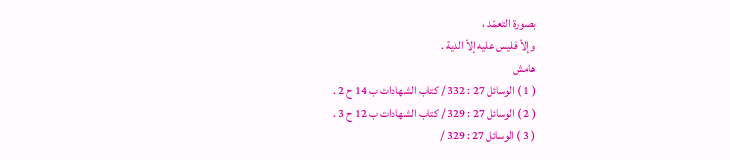بصورة التعمّد ،
وإلاّ فليس عليه إلاّ الدية .
هامش
( 1 ) الوسائل 27 : 332 / كتاب الشهادات ب 14 ح 2 .
( 2 ) الوسائل 27 : 329 / كتاب الشهادات ب 12 ح 3 .
( 3 ) الوسائل 27 : 329 /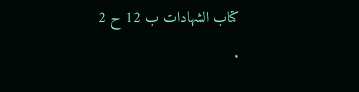كتاب الشهادات ب 12 ح 2 .